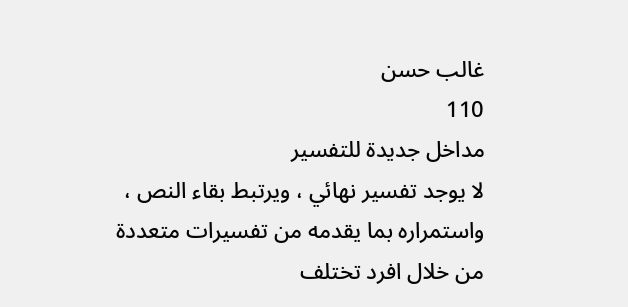غالب حسن
110
مداخل جديدة للتفسير
لا يوجد تفسير نهائي ، ويرتبط بقاء النص ، واستمراره بما يقدمه من تفسيرات متعددة من خلال افرد تختلف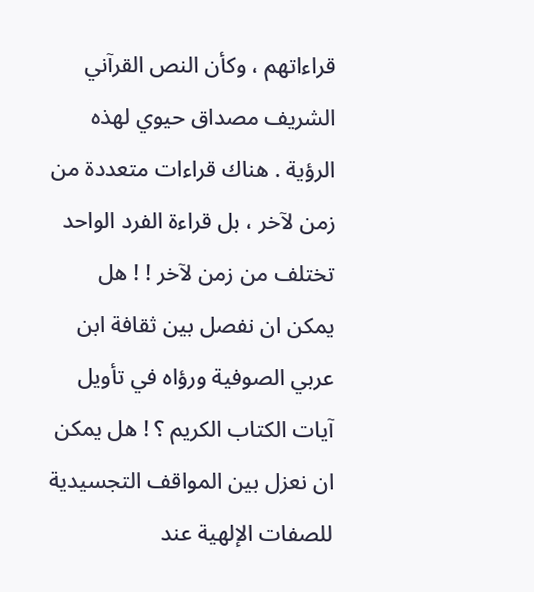قراءاتهم ، وكأن النص القرآني الشريف مصداق حيوي لهذه الرؤية . هناك قراءات متعددة من زمن لآخر ، بل قراءة الفرد الواحد تختلف من زمن لآخر ! ! هل يمكن ان نفصل بين ثقافة ابن عربي الصوفية ورؤاه في تأويل آيات الكتاب الكريم ؟ ! هل يمكن ان نعزل بين المواقف التجسيدية للصفات الإلهية عند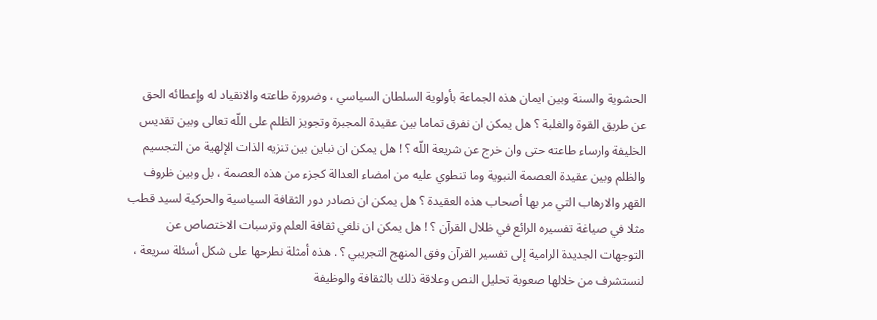الحشوية والسنة وبين ايمان هذه الجماعة بأولوية السلطان السياسي ، وضرورة طاعته والانقياد له وإعطائه الحق عن طريق القوة والغلبة ؟ هل يمكن ان نفرق تماما بين عقيدة المجبرة وتجويز الظلم على اللّه تعالى وبين تقديس الخليفة وارساء طاعته حتى وان خرج عن شريعة اللّه ؟ ! هل يمكن ان نباين بين تنزيه الذات الإلهية من التجسيم والظلم وبين عقيدة العصمة النبوية وما تنطوي عليه من امضاء العدالة كجزء من هذه العصمة ، بل وبين ظروف القهر والارهاب التي مر بها أصحاب هذه العقيدة ؟ هل يمكن ان نصادر دور الثقافة السياسية والحركية لسيد قطب مثلا في صياغة تفسيره الرائع في ظلال القرآن ؟ ! هل يمكن ان نلغي ثقافة العلم وترسبات الاختصاص عن التوجهات الجديدة الرامية إلى تفسير القرآن وفق المنهج التجريبي ؟ . هذه أمثلة نطرحها على شكل أسئلة سريعة ، لنستشرف من خلالها صعوبة تحليل النص وعلاقة ذلك بالثقافة والوظيفة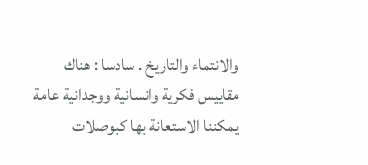والانتماء والتاريخ . سادسا : هناك مقاييس فكرية وانسانية ووجدانية عامة يمكننا الاستعانة بها كبوصلات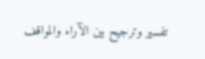تفسير وترجيح بين الآراء والمواقف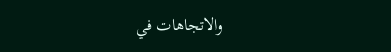والاتجاهات في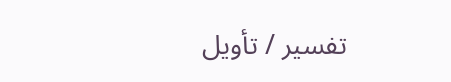تفسير / تأويل